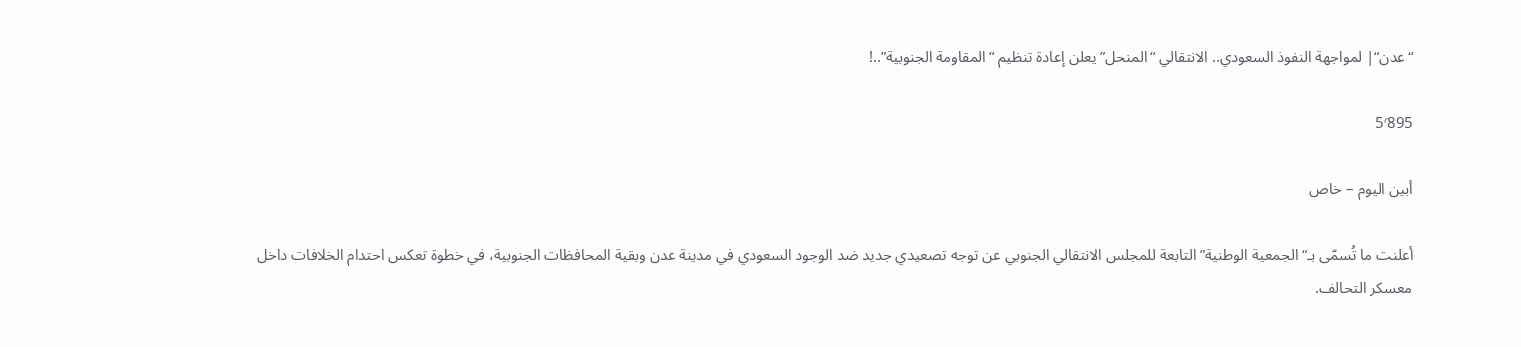“عدن“| لمواجهة النفوذ السعودي.. الانتقالي “المنحل” يعلن إعادة تنظيم “المقاومة الجنوبية”..!

5٬895

أبين اليوم – خاص

أعلنت ما تُسمّى بـ“الجمعية الوطنية” التابعة للمجلس الانتقالي الجنوبي عن توجه تصعيدي جديد ضد الوجود السعودي في مدينة عدن وبقية المحافظات الجنوبية، في خطوة تعكس احتدام الخلافات داخل معسكر التحالف.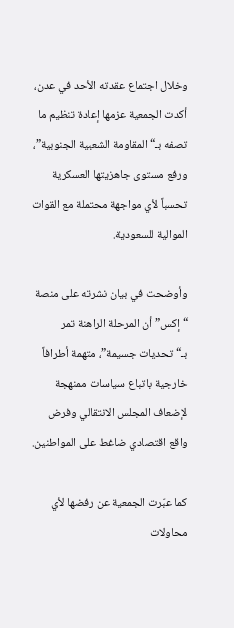وخلال اجتماع عقدته الأحد في عدن، أكدت الجمعية عزمها إعادة تنظيم ما تصفه بـ“المقاومة الشعبية الجنوبية”، ورفع مستوى جاهزيتها العسكرية تحسباً لأي مواجهة محتملة مع القوات الموالية للسعودية.

وأوضحت في بيان نشرته على منصة “إكس” أن المرحلة الراهنة تمر بـ“تحديات جسيمة”، متهمة أطرافاً خارجية باتباع سياسات ممنهجة لإضعاف المجلس الانتقالي وفرض واقع اقتصادي ضاغط على المواطنين.

كما عبّرت الجمعية عن رفضها لأي محاولات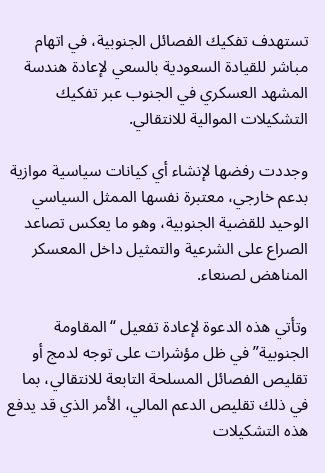تستهدف تفكيك الفصائل الجنوبية، في اتهام مباشر للقيادة السعودية بالسعي لإعادة هندسة المشهد العسكري في الجنوب عبر تفكيك التشكيلات الموالية للانتقالي.

وجددت رفضها لإنشاء أي كيانات سياسية موازية بدعم خارجي، معتبرة نفسها الممثل السياسي الوحيد للقضية الجنوبية، وهو ما يعكس تصاعد الصراع على الشرعية والتمثيل داخل المعسكر المناهض لصنعاء.

وتأتي هذه الدعوة لإعادة تفعيل “المقاومة الجنوبية” في ظل مؤشرات على توجه لدمج أو تقليص الفصائل المسلحة التابعة للانتقالي، بما في ذلك تقليص الدعم المالي، الأمر الذي قد يدفع هذه التشكيلات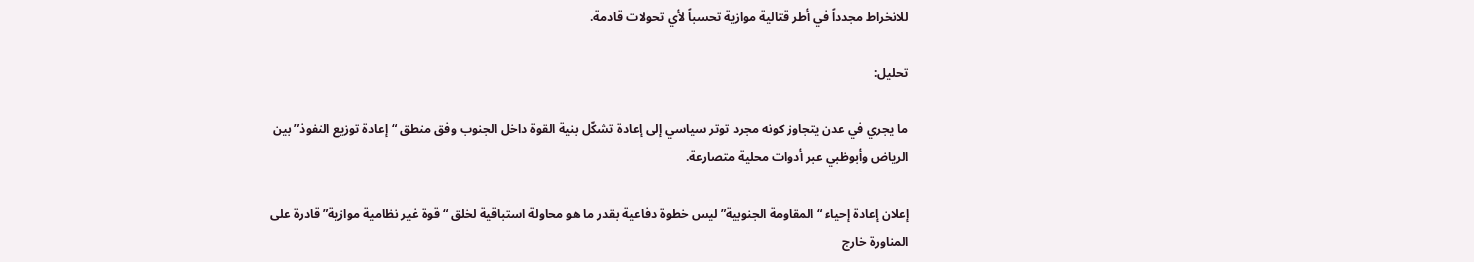للانخراط مجدداً في أطر قتالية موازية تحسباً لأي تحولات قادمة.

تحليل:

ما يجري في عدن يتجاوز كونه مجرد توتر سياسي إلى إعادة تشكّل بنية القوة داخل الجنوب وفق منطق “إعادة توزيع النفوذ” بين الرياض وأبوظبي عبر أدوات محلية متصارعة.

إعلان إعادة إحياء “المقاومة الجنوبية” ليس خطوة دفاعية بقدر ما هو محاولة استباقية لخلق “قوة غير نظامية موازية” قادرة على المناورة خارج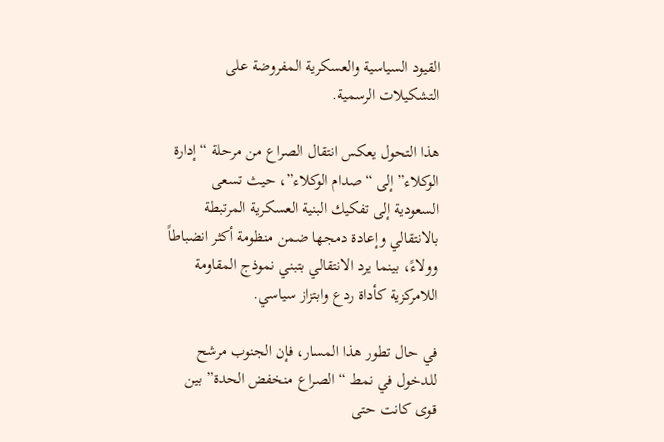القيود السياسية والعسكرية المفروضة على التشكيلات الرسمية.

هذا التحول يعكس انتقال الصراع من مرحلة “إدارة الوكلاء” إلى “صدام الوكلاء”، حيث تسعى السعودية إلى تفكيك البنية العسكرية المرتبطة بالانتقالي وإعادة دمجها ضمن منظومة أكثر انضباطاً وولاءً، بينما يرد الانتقالي بتبني نموذج المقاومة اللامركزية كأداة ردع وابتزاز سياسي.

في حال تطور هذا المسار، فإن الجنوب مرشح للدخول في نمط “الصراع منخفض الحدة” بين قوى كانت حتى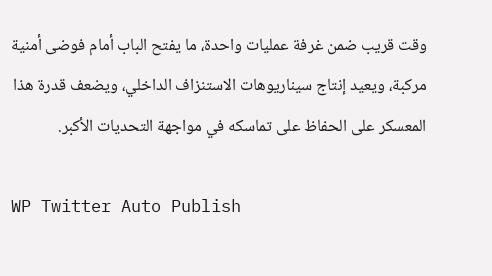وقت قريب ضمن غرفة عمليات واحدة، ما يفتح الباب أمام فوضى أمنية مركبة، ويعيد إنتاج سيناريوهات الاستنزاف الداخلي، ويضعف قدرة هذا المعسكر على الحفاظ على تماسكه في مواجهة التحديات الأكبر.

WP Twitter Auto Publish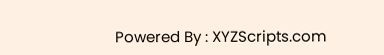Powered By : XYZScripts.com